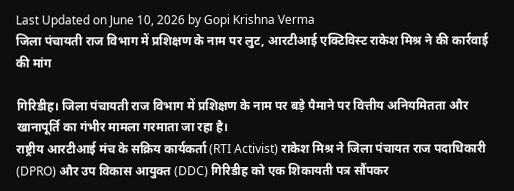Last Updated on June 10, 2026 by Gopi Krishna Verma
जिला पंचायती राज विभाग में प्रशिक्षण के नाम पर लुट, आरटीआई एक्टिविस्ट राकेश मिश्र ने की कार्रवाई की मांग

गिरिडीह। जिला पंचायती राज विभाग में प्रशिक्षण के नाम पर बड़े पैमाने पर वित्तीय अनियमितता और खानापूर्ति का गंभीर मामला गरमाता जा रहा है।
राष्ट्रीय आरटीआई मंच के सक्रिय कार्यकर्ता (RTI Activist) राकेश मिश्र ने जिला पंचायत राज पदाधिकारी (DPRO) और उप विकास आयुक्त (DDC) गिरिडीह को एक शिकायती पत्र सौंपकर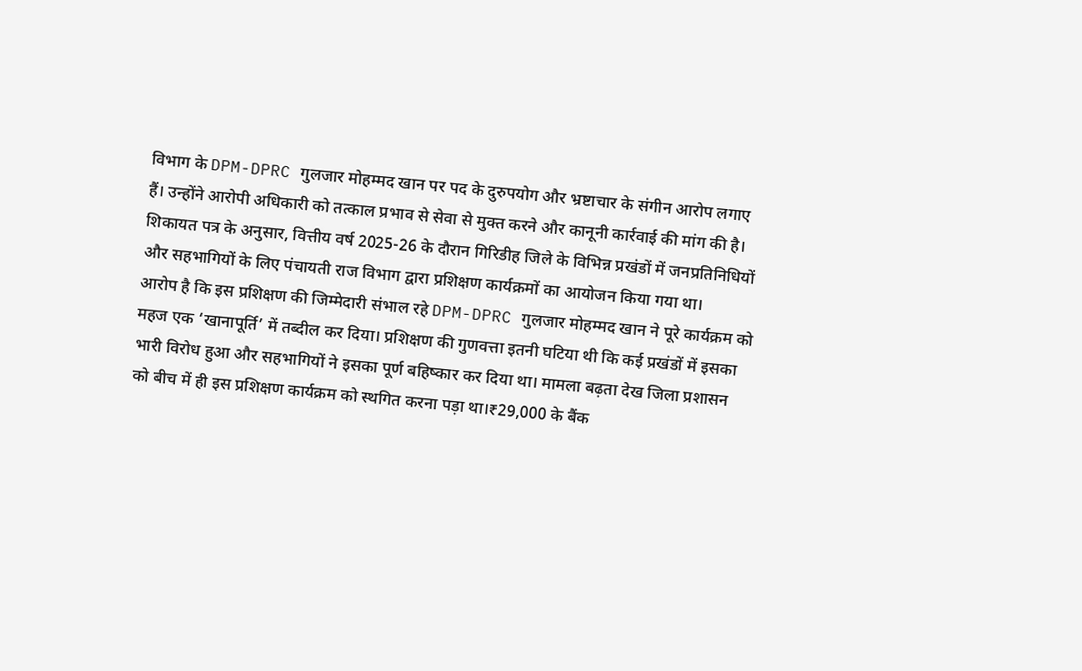विभाग के DPM-DPRC गुलजार मोहम्मद खान पर पद के दुरुपयोग और भ्रष्टाचार के संगीन आरोप लगाए हैं। उन्होंने आरोपी अधिकारी को तत्काल प्रभाव से सेवा से मुक्त करने और कानूनी कार्रवाई की मांग की है।
शिकायत पत्र के अनुसार, वित्तीय वर्ष 2025-26 के दौरान गिरिडीह जिले के विभिन्न प्रखंडों में जनप्रतिनिधियों और सहभागियों के लिए पंचायती राज विभाग द्वारा प्रशिक्षण कार्यक्रमों का आयोजन किया गया था।
आरोप है कि इस प्रशिक्षण की जिम्मेदारी संभाल रहे DPM-DPRC गुलजार मोहम्मद खान ने पूरे कार्यक्रम को महज एक ‘खानापूर्ति’ में तब्दील कर दिया। प्रशिक्षण की गुणवत्ता इतनी घटिया थी कि कई प्रखंडों में इसका भारी विरोध हुआ और सहभागियों ने इसका पूर्ण बहिष्कार कर दिया था। मामला बढ़ता देख जिला प्रशासन को बीच में ही इस प्रशिक्षण कार्यक्रम को स्थगित करना पड़ा था।₹29,000 के बैंक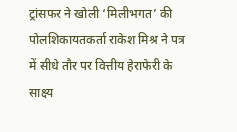ट्रांसफर ने खोली ‘मिलीभगत’ की पोलशिकायतकर्ता राकेश मिश्र ने पत्र में सीधे तौर पर वित्तीय हेराफेरी के साक्ष्य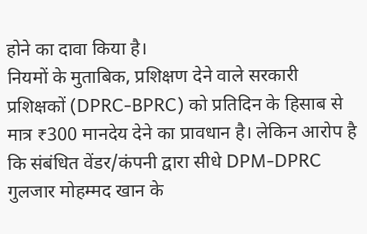होने का दावा किया है।
नियमों के मुताबिक, प्रशिक्षण देने वाले सरकारी प्रशिक्षकों (DPRC-BPRC) को प्रतिदिन के हिसाब से मात्र ₹300 मानदेय देने का प्रावधान है। लेकिन आरोप है कि संबंधित वेंडर/कंपनी द्वारा सीधे DPM-DPRC गुलजार मोहम्मद खान के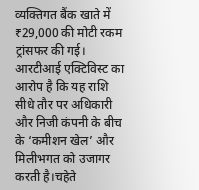व्यक्तिगत बैंक खाते में ₹29,000 की मोटी रकम ट्रांसफर की गई। आरटीआई एक्टिविस्ट का आरोप है कि यह राशि सीधे तौर पर अधिकारी और निजी कंपनी के बीच के ‘कमीशन खेल’ और मिलीभगत को उजागर करती है।चहेते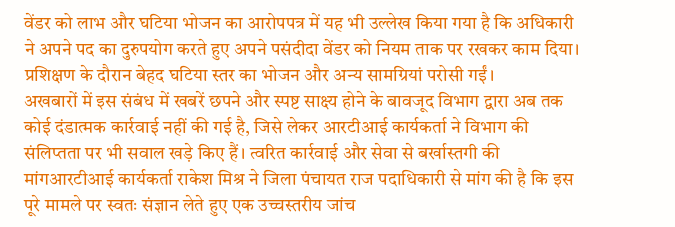वेंडर को लाभ और घटिया भोजन का आरोपपत्र में यह भी उल्लेख किया गया है कि अधिकारी ने अपने पद का दुरुपयोग करते हुए अपने पसंदीदा वेंडर को नियम ताक पर रखकर काम दिया। प्रशिक्षण के दौरान बेहद घटिया स्तर का भोजन और अन्य सामग्रियां परोसी गईं।
अखबारों में इस संबंध में खबरें छपने और स्पष्ट साक्ष्य होने के बावजूद विभाग द्वारा अब तक कोई दंडात्मक कार्रवाई नहीं की गई है, जिसे लेकर आरटीआई कार्यकर्ता ने विभाग की संलिप्तता पर भी सवाल खड़े किए हैं। त्वरित कार्रवाई और सेवा से बर्खास्तगी की मांगआरटीआई कार्यकर्ता राकेश मिश्र ने जिला पंचायत राज पदाधिकारी से मांग की है कि इस पूरे मामले पर स्वतः संज्ञान लेते हुए एक उच्चस्तरीय जांच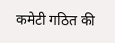कमेटी गठित की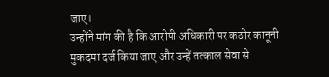जाए।
उन्होंने मांग की है कि आरोपी अधिकारी पर कठोर कानूनी मुकदमा दर्ज किया जाए और उन्हें तत्काल सेवा से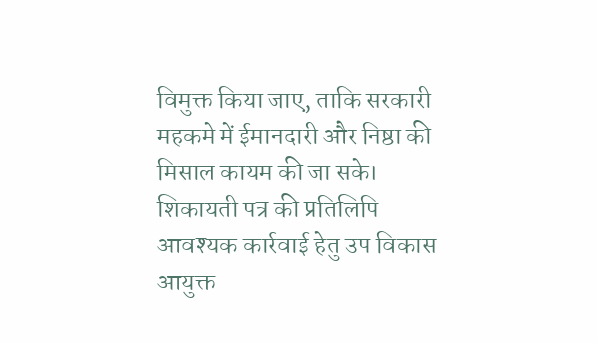विमुक्त किया जाए, ताकि सरकारी महकमे में ईमानदारी और निष्ठा की मिसाल कायम की जा सके। शिकायती पत्र की प्रतिलिपि आवश्यक कार्रवाई हेतु उप विकास आयुक्त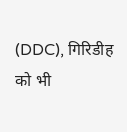(DDC), गिरिडीह को भी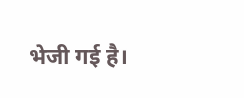भेजी गई है।